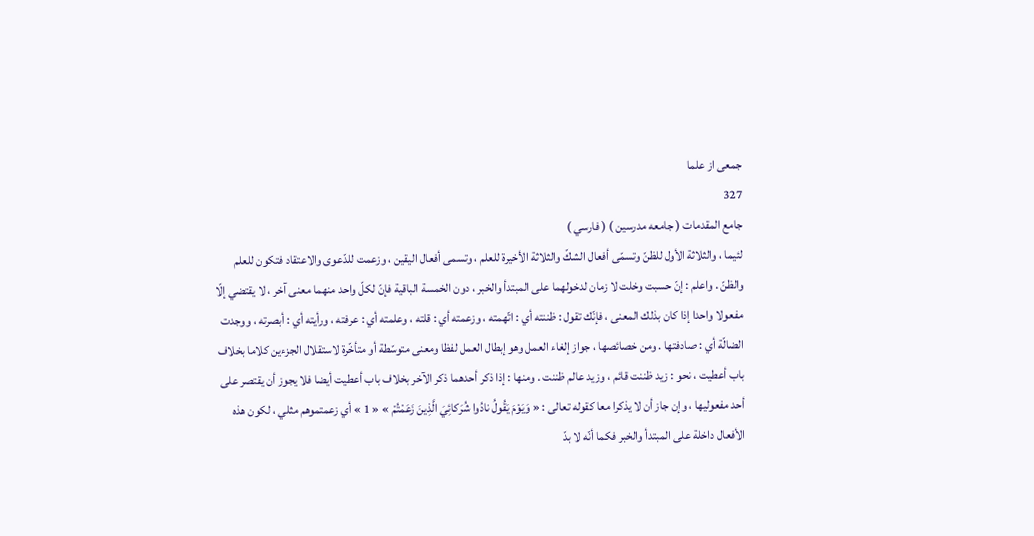جمعى از علما
327
جامع المقدمات ( جامعه مدرسين ) ( فارسي )
لئيما ، والثلاثة الأول للظنّ وتسمّى أفعال الشكّ والثلاثة الأخيرة للعلم ، وتسمى أفعال اليقين ، وزعمت للدّعوى والاعتقاد فتكون للعلم والظنّ . واعلم : إنّ حسبت وخلت لا زمان لدخولهما على المبتدأ والخبر ، دون الخمسة الباقية فإنّ لكلّ واحد منهما معنى آخر ، لا يقتضي إلّا مفعولا واحدا إذا كان بذلك المعنى ، فإنّك تقول : ظننته أي : اتّهمته ، وزعمته أي : قلته ، وعلمته أي : عرفته ، ورأيته أي : أبصرته ، ووجدت الضالّة أي : صادفتها . ومن خصائصها ، جواز إلغاء العمل وهو إبطال العمل لفظا ومعنى متوسّطة أو متأخّرة لاستقلال الجزءين كلاما بخلاف باب أعطيت ، نحو : زيد ظننت قائم ، وزيد عالم ظننت . ومنها : إذا ذكر أحدهما ذكر الآخر بخلاف باب أعطيت أيضا فلا يجوز أن يقتصر على أحد مفعوليها ، وإن جاز أن لا يذكرا معا كقوله تعالى : « وَيَوْمَ يَقُولُ نادُوا شُرَكائِيَ الَّذِينَ زَعَمْتُمْ » « 1 » أي زعمتموهم مثلي ، لكون هذه الأفعال داخلة على المبتدأ والخبر فكما أنّه لا بدّ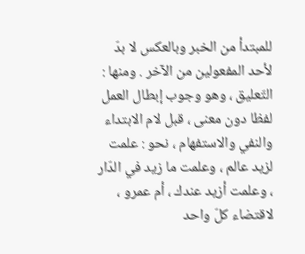للمبتدأ من الخبر وبالعكس لا بدّ لأحد المفعولين من الآخر . ومنها : التّعليق ، وهو وجوب إبطال العمل لفظا دون معنى ، قبل لام الابتداء والنفي والاستفهام ، نحو : علمت لزيد عالم ، وعلمت ما زيد في الدّار ، وعلمت أزيد عندك ، أم عمرو ، لاقتضاء كلّ واحد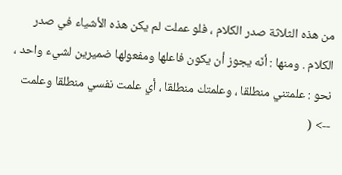من هذه الثلاثة صدر الكلام ، فلو عملت لم يكن هذه الأشياء في صدر الكلام . ومنها : أنّه يجوز أن يكون فاعلها ومفعولها ضميرين لشيء واحد ، نحو : علمتني منطلقا ، وعلمتك منطلقا ، أي علمت نفسي منطلقا وعلمت
--> (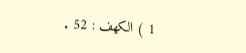1 ) الكهف : 52 .